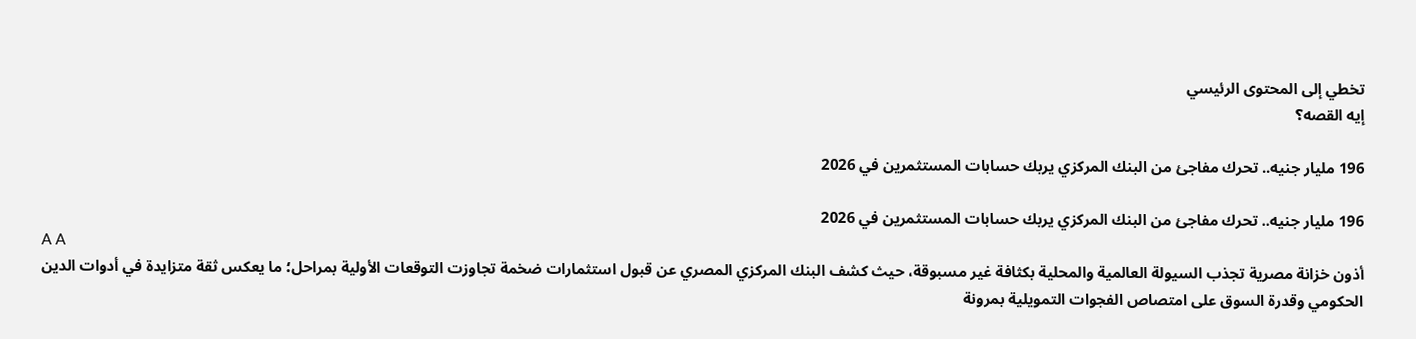تخطي إلى المحتوى الرئيسي
إيه القصه؟

196 مليار جنيه.. تحرك مفاجئ من البنك المركزي يربك حسابات المستثمرين في 2026

196 مليار جنيه.. تحرك مفاجئ من البنك المركزي يربك حسابات المستثمرين في 2026
A A
أذون خزانة مصرية تجذب السيولة العالمية والمحلية بكثافة غير مسبوقة، حيث كشف البنك المركزي المصري عن قبول استثمارات ضخمة تجاوزت التوقعات الأولية بمراحل؛ ما يعكس ثقة متزايدة في أدوات الدين الحكومي وقدرة السوق على امتصاص الفجوات التمويلية بمرونة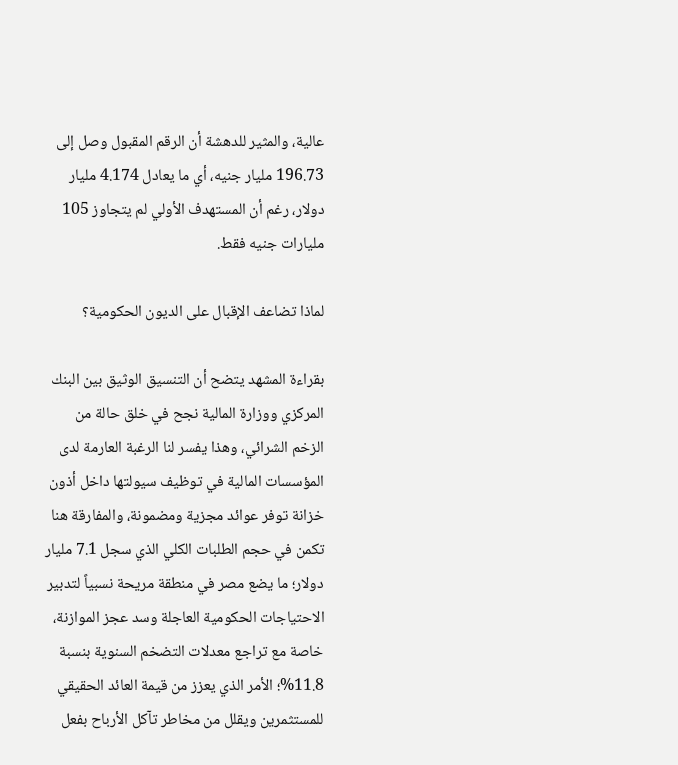عالية، والمثير للدهشة أن الرقم المقبول وصل إلى 196.73 مليار جنيه، أي ما يعادل 4.174 مليار دولار، رغم أن المستهدف الأولي لم يتجاوز 105 مليارات جنيه فقط.

لماذا تضاعف الإقبال على الديون الحكومية؟

بقراءة المشهد يتضح أن التنسيق الوثيق بين البنك المركزي ووزارة المالية نجح في خلق حالة من الزخم الشرائي، وهذا يفسر لنا الرغبة العارمة لدى المؤسسات المالية في توظيف سيولتها داخل أذون خزانة توفر عوائد مجزية ومضمونة، والمفارقة هنا تكمن في حجم الطلبات الكلي الذي سجل 7.1 مليار دولار؛ ما يضع مصر في منطقة مريحة نسبياً لتدبير الاحتياجات الحكومية العاجلة وسد عجز الموازنة، خاصة مع تراجع معدلات التضخم السنوية بنسبة 11.8%؛ الأمر الذي يعزز من قيمة العائد الحقيقي للمستثمرين ويقلل من مخاطر تآكل الأرباح بفعل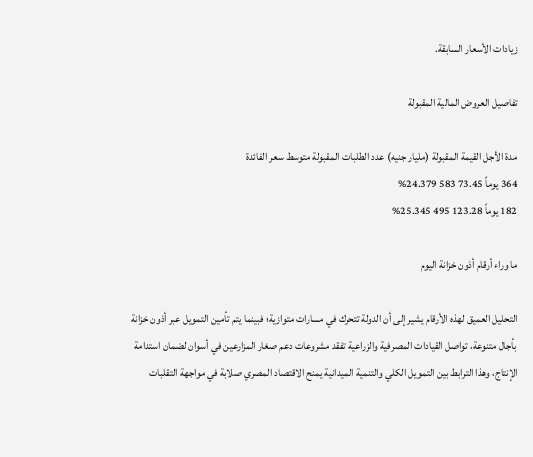زيادات الأسعار السابقة.

تفاصيل العروض المالية المقبولة

مدة الأجل القيمة المقبولة (مليار جنيه) عدد الطلبات المقبولة متوسط سعر الفائدة
364 يوماً 73.45 583 24.379%
182 يوماً 123.28 495 25.345%

ما وراء أرقام أذون خزانة اليوم

التحليل العميق لهذه الأرقام يشير إلى أن الدولة تتحرك في مسارات متوازية؛ فبينما يتم تأمين التمويل عبر أذون خزانة بأجال متنوعة، تواصل القيادات المصرفية والزراعية تفقد مشروعات دعم صغار المزارعين في أسوان لضمان استدامة الإنتاج، وهذا الترابط بين التمويل الكلي والتنمية الميدانية يمنح الاقتصاد المصري صلابة في مواجهة التقلبات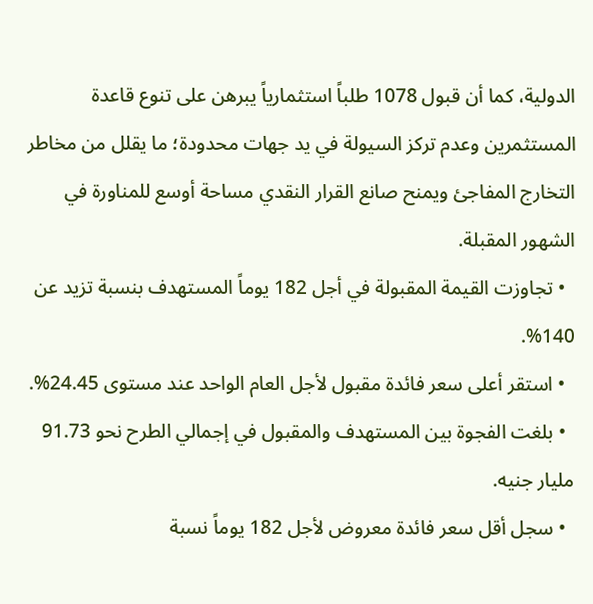الدولية، كما أن قبول 1078 طلباً استثمارياً يبرهن على تنوع قاعدة المستثمرين وعدم تركز السيولة في يد جهات محدودة؛ ما يقلل من مخاطر التخارج المفاجئ ويمنح صانع القرار النقدي مساحة أوسع للمناورة في الشهور المقبلة.
  • تجاوزت القيمة المقبولة في أجل 182 يوماً المستهدف بنسبة تزيد عن 140%.
  • استقر أعلى سعر فائدة مقبول لأجل العام الواحد عند مستوى 24.45%.
  • بلغت الفجوة بين المستهدف والمقبول في إجمالي الطرح نحو 91.73 مليار جنيه.
  • سجل أقل سعر فائدة معروض لأجل 182 يوماً نسبة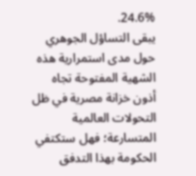24.6%.
يبقى التساؤل الجوهري حول مدى استمرارية هذه الشهية المفتوحة تجاه أذون خزانة مصرية في ظل التحولات العالمية المتسارعة؛ فهل ستكتفي الحكومة بهذا التدفق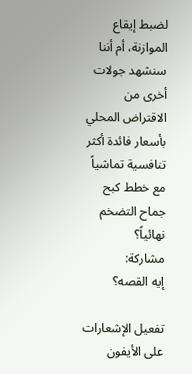لضبط إيقاع الموازنة، أم أننا سنشهد جولات أخرى من الاقتراض المحلي بأسعار فائدة أكثر تنافسية تماشياً مع خطط كبح جماح التضخم نهائياً؟
مشاركة:
إيه القصه؟

تفعيل الإشعارات على الأيفون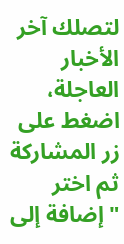لتصلك آخر الأخبار العاجلة، اضغط على زر المشاركة ثم اختر "إضافة إلى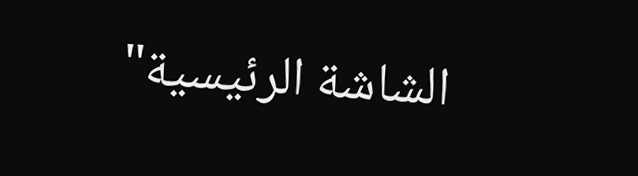الشاشة الرئيسية"